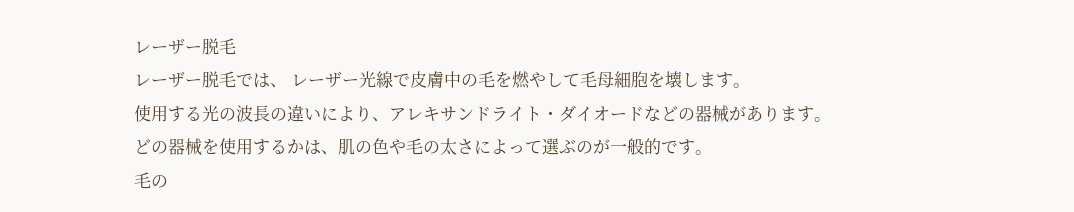レーザー脱毛
レーザー脱毛では、 レーザー光線で皮膚中の毛を燃やして毛母細胞を壊します。
使用する光の波長の違いにより、アレキサンドライト・ダイオードなどの器械があります。
どの器械を使用するかは、肌の色や毛の太さによって選ぶのが一般的です。
毛の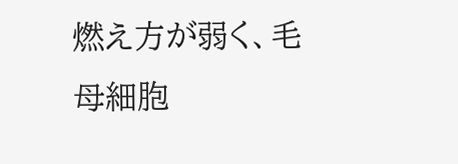燃え方が弱く、毛母細胞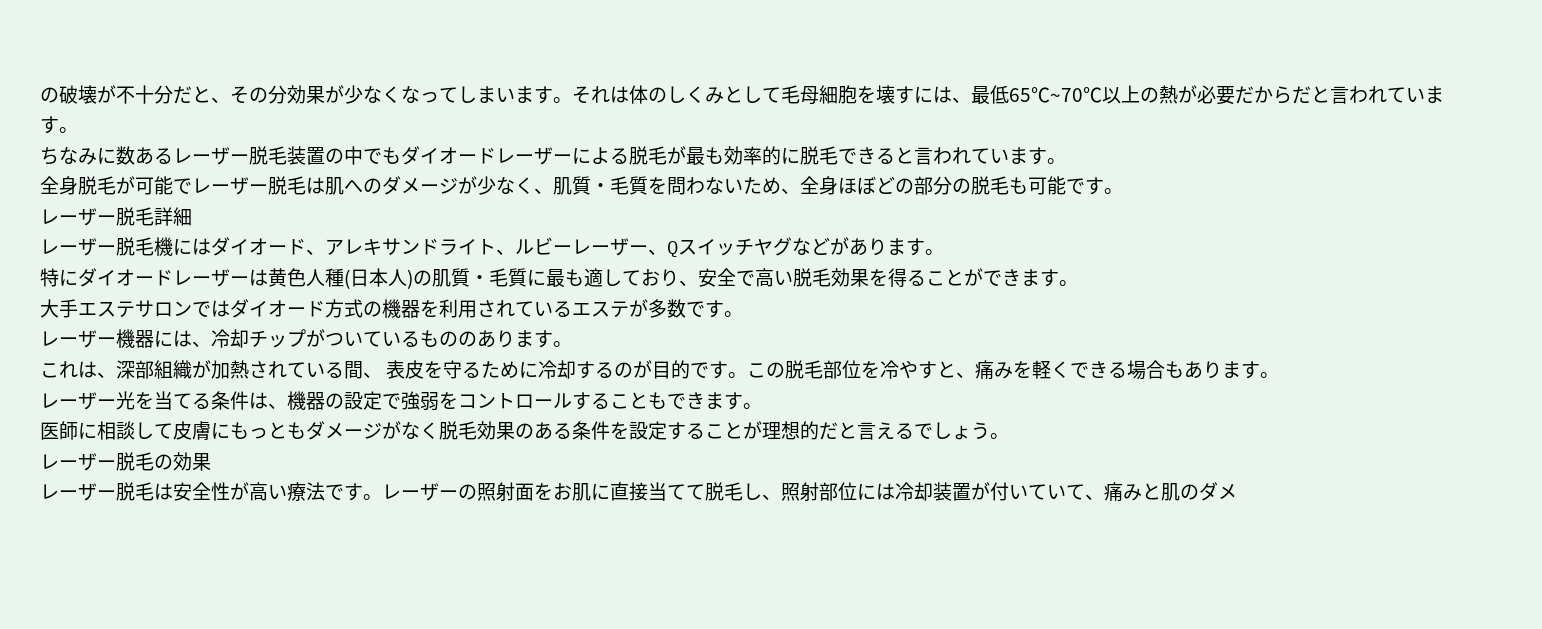の破壊が不十分だと、その分効果が少なくなってしまいます。それは体のしくみとして毛母細胞を壊すには、最低65℃~70℃以上の熱が必要だからだと言われています。
ちなみに数あるレーザー脱毛装置の中でもダイオードレーザーによる脱毛が最も効率的に脱毛できると言われています。
全身脱毛が可能でレーザー脱毛は肌へのダメージが少なく、肌質・毛質を問わないため、全身ほぼどの部分の脱毛も可能です。
レーザー脱毛詳細
レーザー脱毛機にはダイオード、アレキサンドライト、ルビーレーザー、Qスイッチヤグなどがあります。
特にダイオードレーザーは黄色人種(日本人)の肌質・毛質に最も適しており、安全で高い脱毛効果を得ることができます。
大手エステサロンではダイオード方式の機器を利用されているエステが多数です。
レーザー機器には、冷却チップがついているもののあります。
これは、深部組織が加熱されている間、 表皮を守るために冷却するのが目的です。この脱毛部位を冷やすと、痛みを軽くできる場合もあります。
レーザー光を当てる条件は、機器の設定で強弱をコントロールすることもできます。
医師に相談して皮膚にもっともダメージがなく脱毛効果のある条件を設定することが理想的だと言えるでしょう。
レーザー脱毛の効果
レーザー脱毛は安全性が高い療法です。レーザーの照射面をお肌に直接当てて脱毛し、照射部位には冷却装置が付いていて、痛みと肌のダメ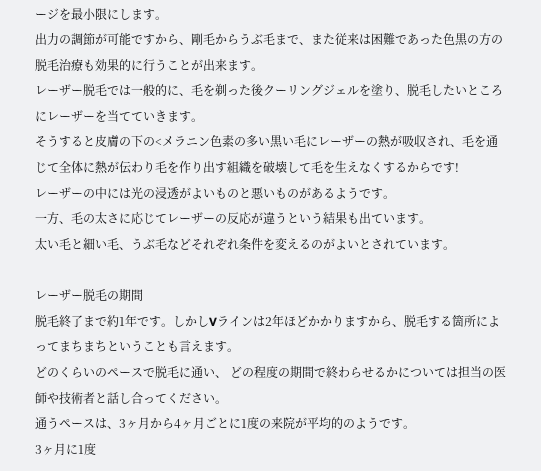ージを最小限にします。
出力の調節が可能ですから、剛毛からうぶ毛まで、また従来は困難であった色黒の方の脱毛治療も効果的に行うことが出来ます。
レーザー脱毛では一般的に、毛を剃った後クーリングジェルを塗り、脱毛したいところにレーザーを当てていきます。
そうすると皮膚の下の<メラニン色素の多い黒い毛にレーザーの熱が吸収され、毛を通じて全体に熱が伝わり毛を作り出す組織を破壊して毛を生えなくするからです!
レーザーの中には光の浸透がよいものと悪いものがあるようです。
一方、毛の太さに応じてレーザーの反応が違うという結果も出ています。
太い毛と細い毛、うぶ毛などそれぞれ条件を変えるのがよいとされています。

レーザー脱毛の期間
脱毛終了まで約1年です。しかしVラインは2年ほどかかりますから、脱毛する箇所によってまちまちということも言えます。
どのくらいのペースで脱毛に通い、 どの程度の期間で終わらせるかについては担当の医師や技術者と話し合ってください。
通うペースは、3ヶ月から4ヶ月ごとに1度の来院が平均的のようです。
3ヶ月に1度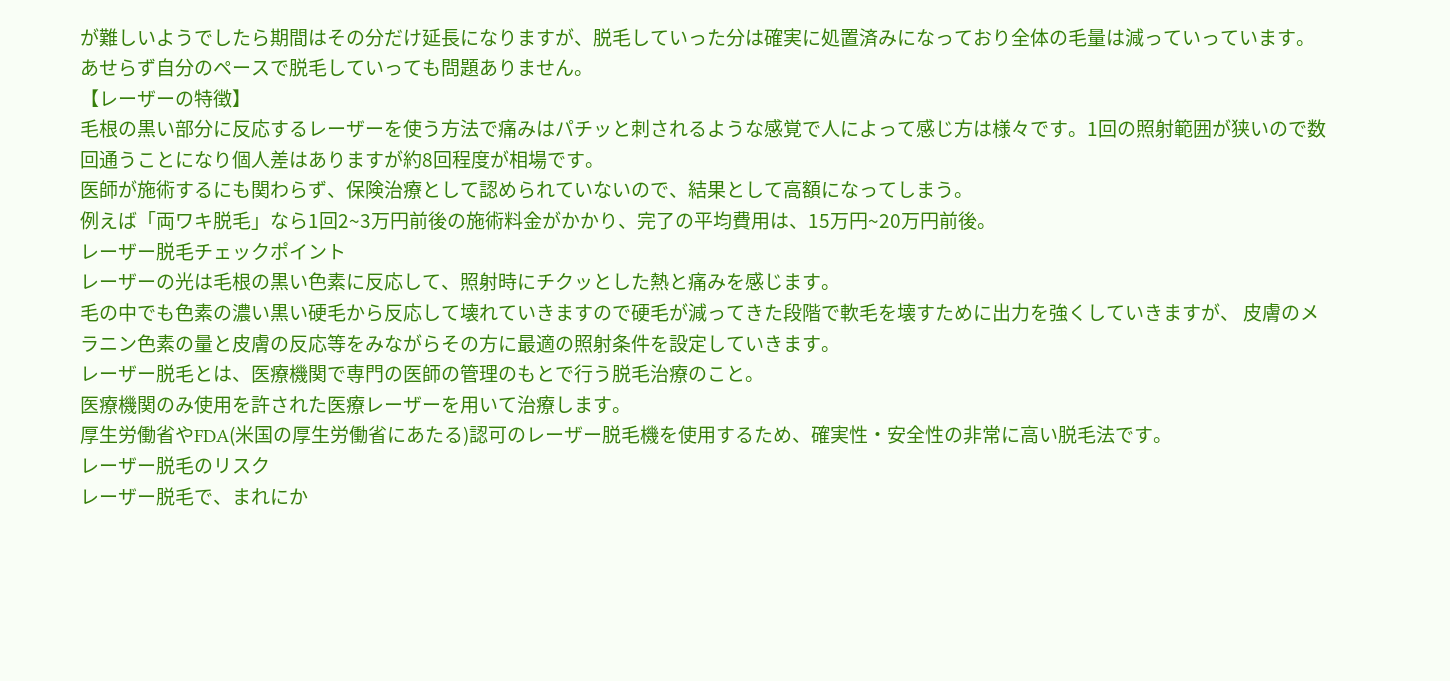が難しいようでしたら期間はその分だけ延長になりますが、脱毛していった分は確実に処置済みになっており全体の毛量は減っていっています。
あせらず自分のペースで脱毛していっても問題ありません。
【レーザーの特徴】
毛根の黒い部分に反応するレーザーを使う方法で痛みはパチッと刺されるような感覚で人によって感じ方は様々です。1回の照射範囲が狭いので数回通うことになり個人差はありますが約8回程度が相場です。
医師が施術するにも関わらず、保険治療として認められていないので、結果として高額になってしまう。
例えば「両ワキ脱毛」なら1回2~3万円前後の施術料金がかかり、完了の平均費用は、15万円~20万円前後。
レーザー脱毛チェックポイント
レーザーの光は毛根の黒い色素に反応して、照射時にチクッとした熱と痛みを感じます。
毛の中でも色素の濃い黒い硬毛から反応して壊れていきますので硬毛が減ってきた段階で軟毛を壊すために出力を強くしていきますが、 皮膚のメラニン色素の量と皮膚の反応等をみながらその方に最適の照射条件を設定していきます。
レーザー脱毛とは、医療機関で専門の医師の管理のもとで行う脱毛治療のこと。
医療機関のみ使用を許された医療レーザーを用いて治療します。
厚生労働省やFDA(米国の厚生労働省にあたる)認可のレーザー脱毛機を使用するため、確実性・安全性の非常に高い脱毛法です。
レーザー脱毛のリスク
レーザー脱毛で、まれにか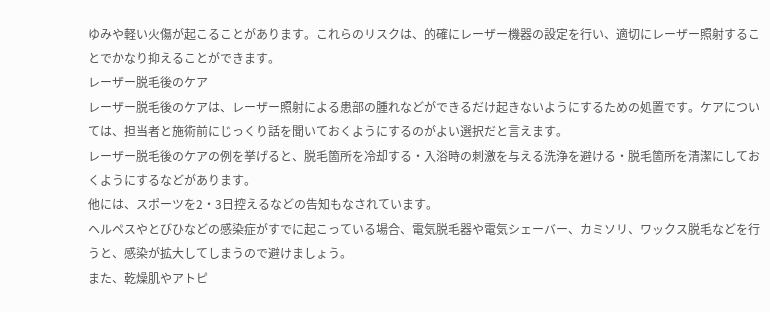ゆみや軽い火傷が起こることがあります。これらのリスクは、的確にレーザー機器の設定を行い、適切にレーザー照射することでかなり抑えることができます。
レーザー脱毛後のケア
レーザー脱毛後のケアは、レーザー照射による患部の腫れなどができるだけ起きないようにするための処置です。ケアについては、担当者と施術前にじっくり話を聞いておくようにするのがよい選択だと言えます。
レーザー脱毛後のケアの例を挙げると、脱毛箇所を冷却する・入浴時の刺激を与える洗浄を避ける・脱毛箇所を清潔にしておくようにするなどがあります。
他には、スポーツを2・3日控えるなどの告知もなされています。
ヘルペスやとびひなどの感染症がすでに起こっている場合、電気脱毛器や電気シェーバー、カミソリ、ワックス脱毛などを行うと、感染が拡大してしまうので避けましょう。
また、乾燥肌やアトピ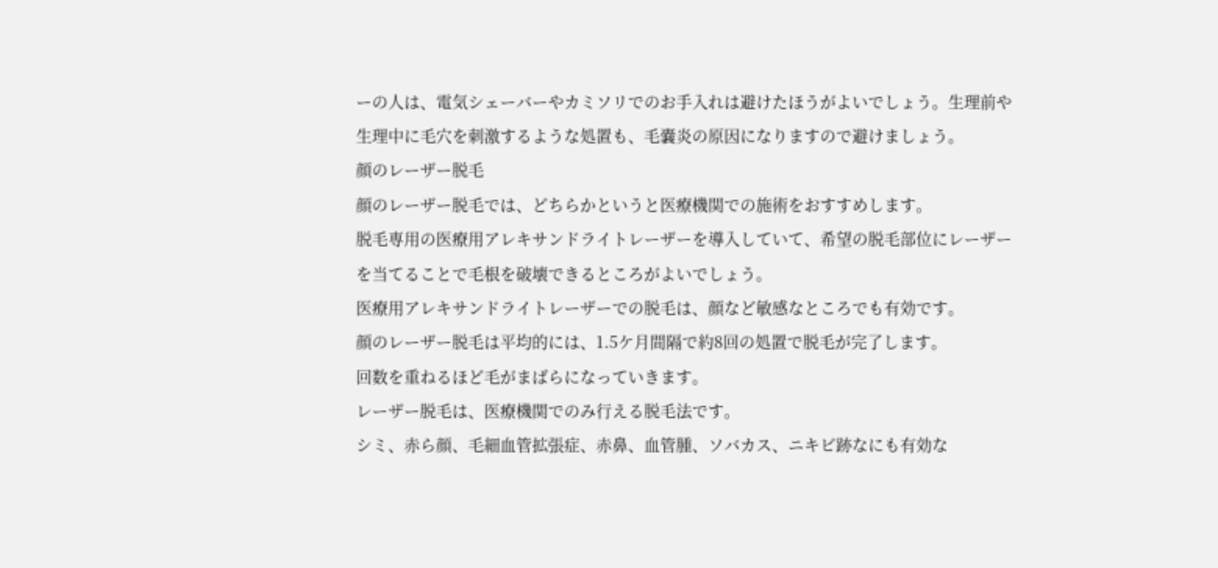ーの人は、電気シェーバーやカミソリでのお手入れは避けたほうがよいでしょう。生理前や生理中に毛穴を刺激するような処置も、毛嚢炎の原因になりますので避けましょう。
顔のレーザー脱毛
顔のレーザー脱毛では、どちらかというと医療機関での施術をおすすめします。
脱毛専用の医療用アレキサンドライトレーザーを導入していて、希望の脱毛部位にレーザーを当てることで毛根を破壊できるところがよいでしょう。
医療用アレキサンドライトレーザーでの脱毛は、顔など敏感なところでも有効です。
顔のレーザー脱毛は平均的には、1.5ケ月間隔で約8回の処置で脱毛が完了します。
回数を重ねるほど毛がまばらになっていきます。
レーザー脱毛は、医療機関でのみ行える脱毛法です。
シミ、赤ら顔、毛細血管拡張症、赤鼻、血管腫、ソバカス、ニキビ跡なにも有効な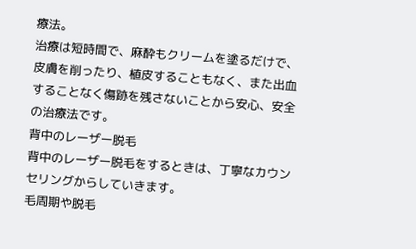療法。
治療は短時間で、麻酔もクリームを塗るだけで、皮膚を削ったり、植皮することもなく、また出血することなく傷跡を残さないことから安心、安全の治療法です。
背中のレーザー脱毛
背中のレーザー脱毛をするときは、丁寧なカウンセリングからしていきます。
毛周期や脱毛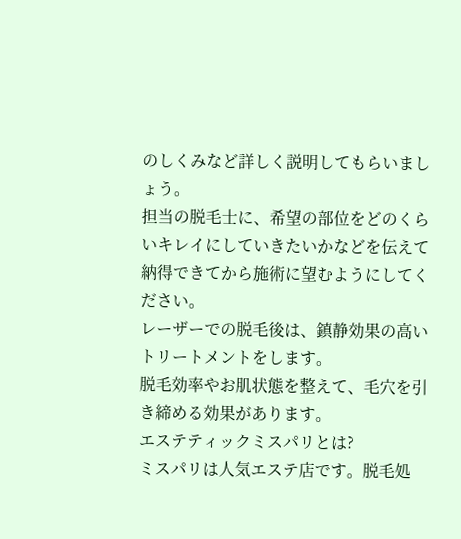のしくみなど詳しく説明してもらいましょう。
担当の脱毛士に、希望の部位をどのくらいキレイにしていきたいかなどを伝えて納得できてから施術に望むようにしてください。
レーザーでの脱毛後は、鎮静効果の高いトリートメントをします。
脱毛効率やお肌状態を整えて、毛穴を引き締める効果があります。
エステティックミスパリとは?
ミスパリは人気エステ店です。脱毛処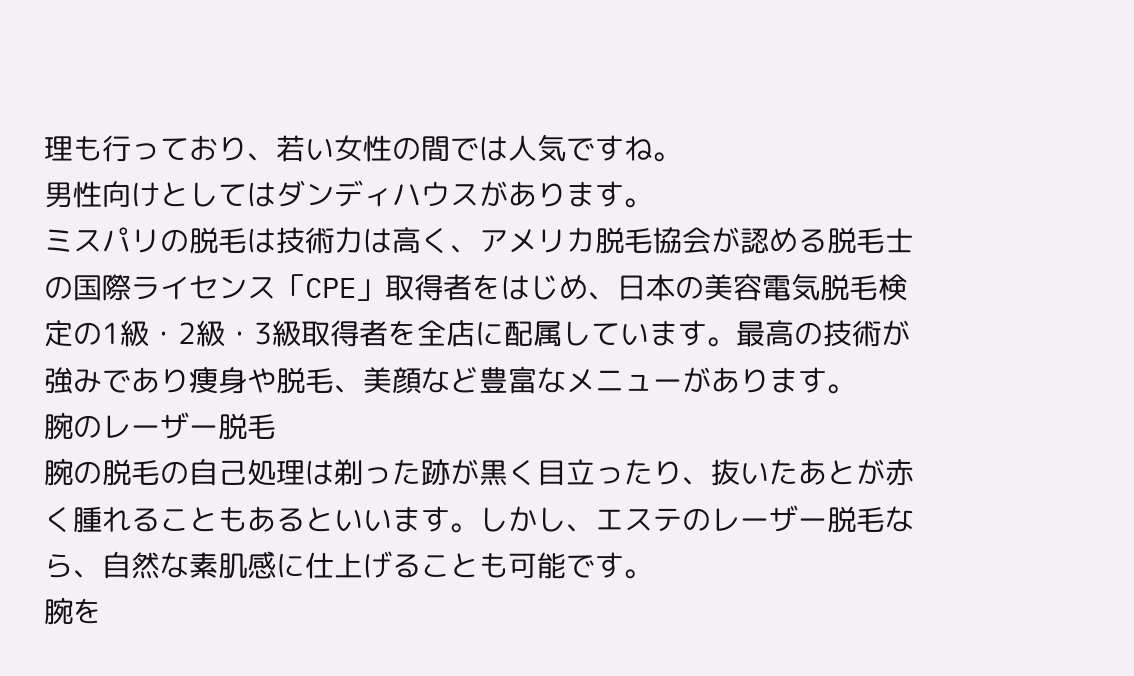理も行っており、若い女性の間では人気ですね。
男性向けとしてはダンディハウスがあります。
ミスパリの脱毛は技術力は高く、アメリカ脱毛協会が認める脱毛士の国際ライセンス「CPE」取得者をはじめ、日本の美容電気脱毛検定の1級・2級・3級取得者を全店に配属しています。最高の技術が強みであり痩身や脱毛、美顔など豊富なメニューがあります。
腕のレーザー脱毛
腕の脱毛の自己処理は剃った跡が黒く目立ったり、抜いたあとが赤く腫れることもあるといいます。しかし、エステのレーザー脱毛なら、自然な素肌感に仕上げることも可能です。
腕を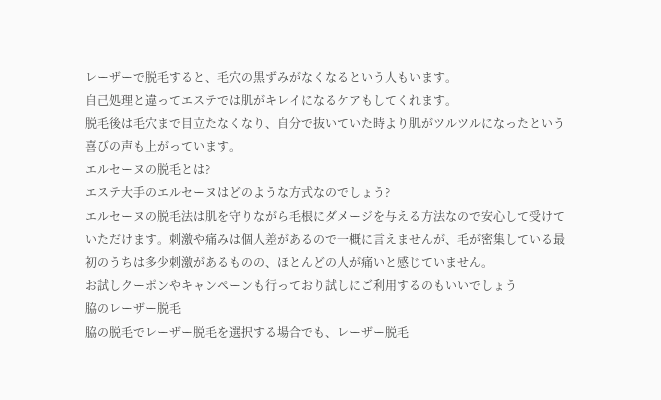レーザーで脱毛すると、毛穴の黒ずみがなくなるという人もいます。
自己処理と違ってエステでは肌がキレイになるケアもしてくれます。
脱毛後は毛穴まで目立たなくなり、自分で抜いていた時より肌がツルツルになったという喜びの声も上がっています。
エルセーヌの脱毛とは?
エステ大手のエルセーヌはどのような方式なのでしょう?
エルセーヌの脱毛法は肌を守りながら毛根にダメージを与える方法なので安心して受けていただけます。刺激や痛みは個人差があるので一概に言えませんが、毛が密集している最初のうちは多少刺激があるものの、ほとんどの人が痛いと感じていません。
お試しクーポンやキャンペーンも行っており試しにご利用するのもいいでしょう
脇のレーザー脱毛
脇の脱毛でレーザー脱毛を選択する場合でも、レーザー脱毛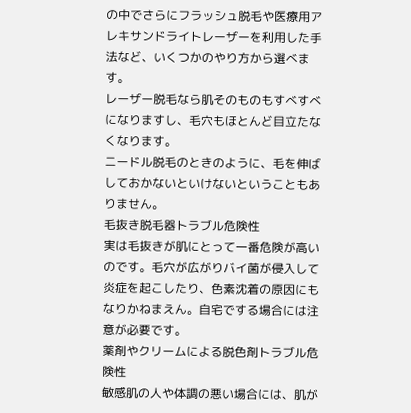の中でさらにフラッシュ脱毛や医療用アレキサンドライトレーザーを利用した手法など、いくつかのやり方から選べます。
レーザー脱毛なら肌そのものもすべすべになりますし、毛穴もほとんど目立たなくなります。
ニードル脱毛のときのように、毛を伸ばしておかないといけないということもありません。
毛抜き脱毛器トラブル危険性
実は毛抜きが肌にとって一番危険が高いのです。毛穴が広がりバイ菌が侵入して炎症を起こしたり、色素沈着の原因にもなりかねまえん。自宅でする場合には注意が必要です。
薬剤やクリームによる脱色剤トラブル危険性
敏感肌の人や体調の悪い場合には、肌が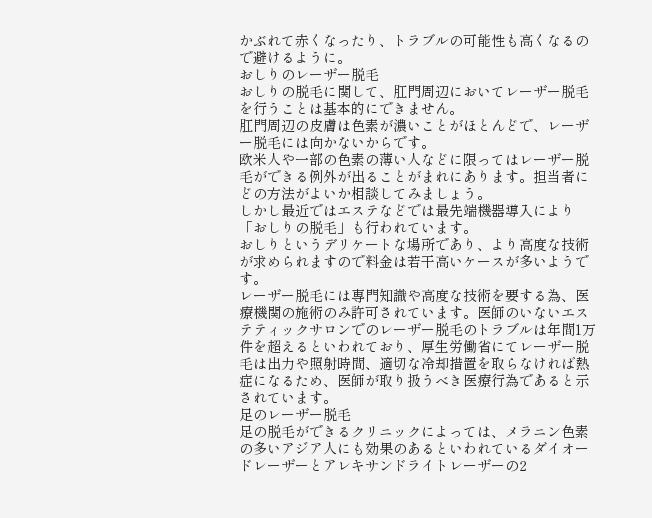かぶれて赤くなったり、トラブルの可能性も高くなるので避けるように。
おしりのレーザー脱毛
おしりの脱毛に関して、肛門周辺においてレーザー脱毛を行うことは基本的にできません。
肛門周辺の皮膚は色素が濃いことがほとんどで、レーザー脱毛には向かないからです。
欧米人や一部の色素の薄い人などに限ってはレーザー脱毛ができる例外が出ることがまれにあります。担当者にどの方法がよいか相談してみましょう。
しかし最近ではエステなどでは最先端機器導入により「おしりの脱毛」も行われています。
おしりというデリケートな場所であり、より高度な技術が求められますので料金は若干高いケースが多いようです。
レーザー脱毛には専門知識や高度な技術を要する為、医療機関の施術のみ許可されています。医師のいないエステティックサロンでのレーザー脱毛のトラブルは年間1万件を超えるといわれており、厚生労働省にてレーザー脱毛は出力や照射時間、適切な冷却措置を取らなければ熱症になるため、医師が取り扱うべき医療行為であると示されています。
足のレーザー脱毛
足の脱毛ができるクリニックによっては、メラニン色素の多いアジア人にも効果のあるといわれているダイオードレーザーとアレキサンドライトレーザーの2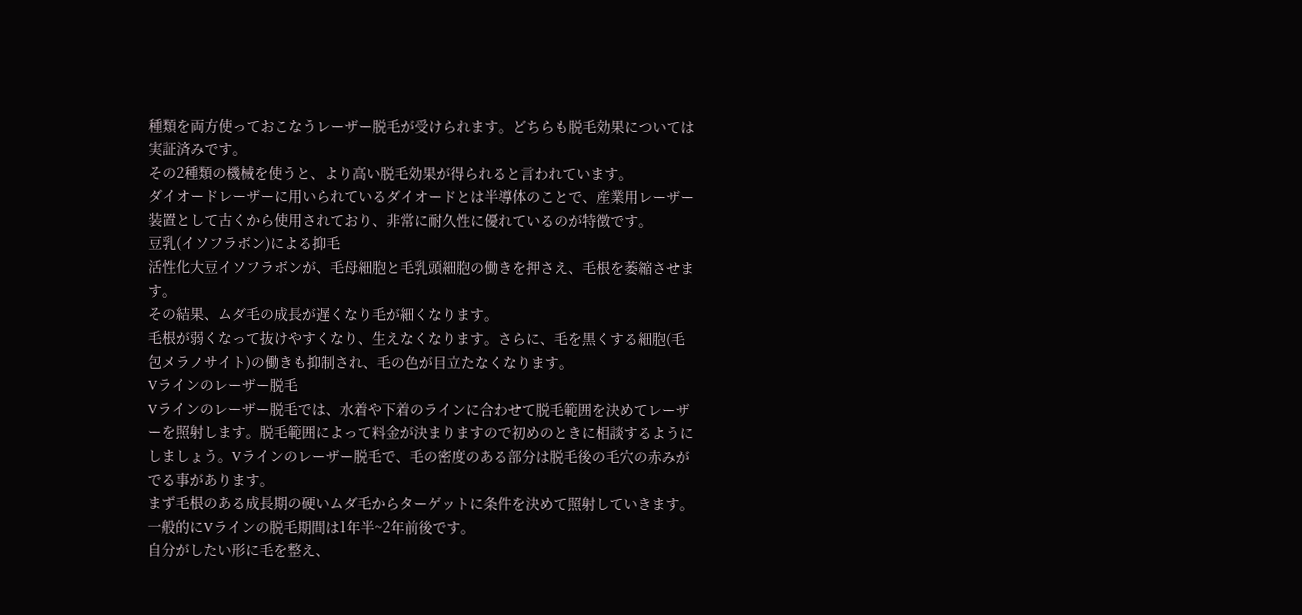種類を両方使っておこなうレーザー脱毛が受けられます。どちらも脱毛効果については実証済みです。
その2種類の機械を使うと、より高い脱毛効果が得られると言われています。
ダイオードレーザーに用いられているダイオードとは半導体のことで、産業用レーザー装置として古くから使用されており、非常に耐久性に優れているのが特徴です。
豆乳(イソフラボン)による抑毛
活性化大豆イソフラボンが、毛母細胞と毛乳頭細胞の働きを押さえ、毛根を萎縮させます。
その結果、ムダ毛の成長が遅くなり毛が細くなります。
毛根が弱くなって抜けやすくなり、生えなくなります。さらに、毛を黒くする細胞(毛包メラノサイト)の働きも抑制され、毛の色が目立たなくなります。
Vラインのレーザー脱毛
Vラインのレーザー脱毛では、水着や下着のラインに合わせて脱毛範囲を決めてレーザーを照射します。脱毛範囲によって料金が決まりますので初めのときに相談するようにしましょう。Vラインのレーザー脱毛で、毛の密度のある部分は脱毛後の毛穴の赤みがでる事があります。
まず毛根のある成長期の硬いムダ毛からターゲットに条件を決めて照射していきます。一般的にVラインの脱毛期間は1年半~2年前後です。
自分がしたい形に毛を整え、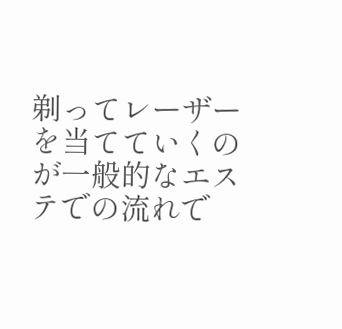剃ってレーザーを当てていくのが一般的なエステでの流れで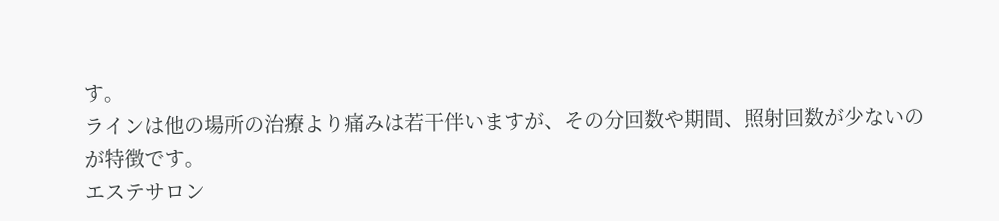す。
ラインは他の場所の治療より痛みは若干伴いますが、その分回数や期間、照射回数が少ないのが特徴です。
エステサロン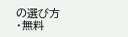の選び方
・無料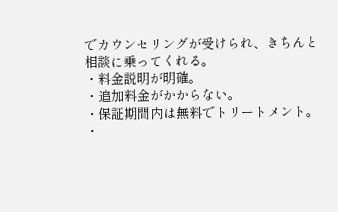でカウンセリングが受けられ、きちんと相談に乗ってくれる。
・料金説明が明確。
・追加料金がかからない。
・保証期間内は無料でトリートメント。
・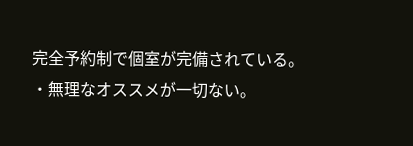完全予約制で個室が完備されている。
・無理なオススメが一切ない。